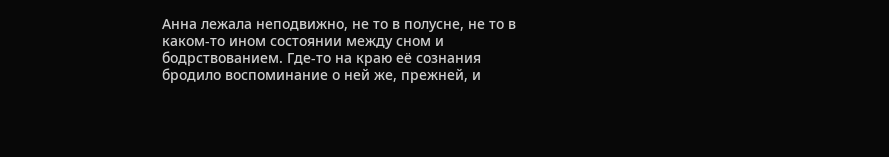Анна лежала неподвижно, не то в полусне, не то в каком-то ином состоянии между сном и бодрствованием. Где-то на краю её сознания бродило воспоминание о ней же, прежней, и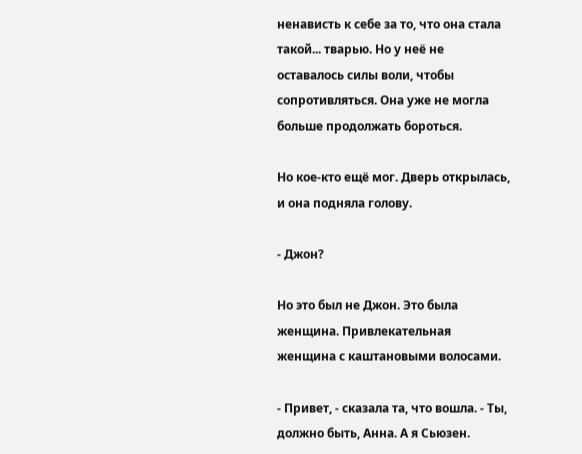ненависть к себе за то, что она стала такой... тварью. Но у неё не оставалось силы воли, чтобы сопротивляться. Она уже не могла больше продолжать бороться.

Но кое-кто ещё мог. Дверь открылась, и она подняла голову.

- Джон?

Но это был не Джон. Это была женщина. Привлекательная женщина с каштановыми волосами.

- Привет, - сказала та, что вошла. - Ты, должно быть, Анна. А я Сьюзен.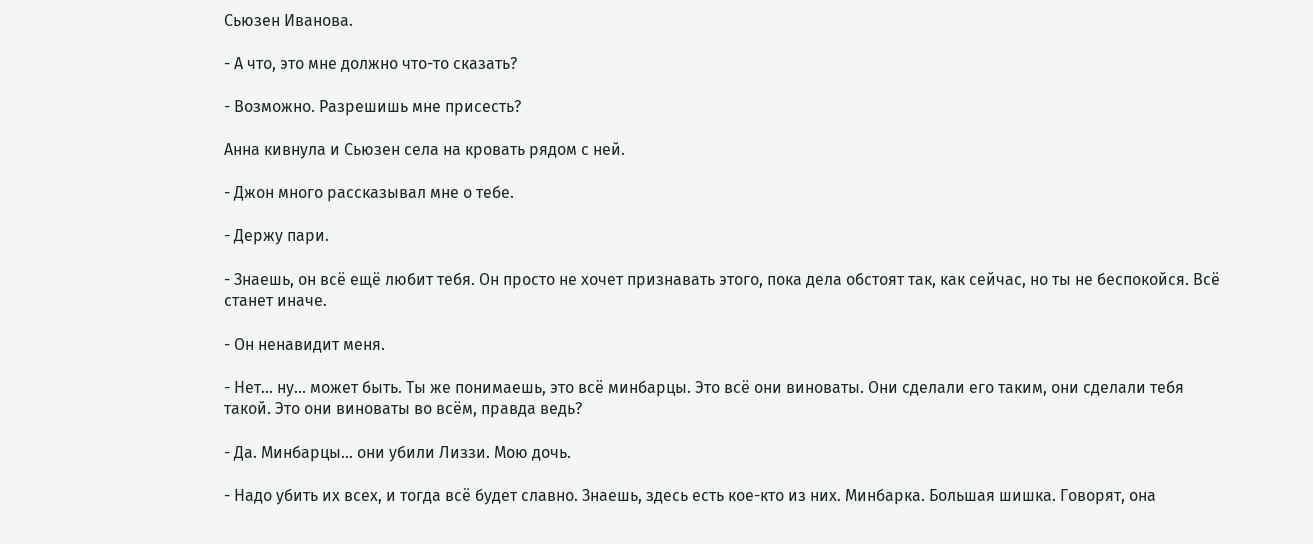Сьюзен Иванова.

- А что, это мне должно что-то сказать?

- Возможно. Разрешишь мне присесть?

Анна кивнула и Сьюзен села на кровать рядом с ней.

- Джон много рассказывал мне о тебе.

- Держу пари.

- Знаешь, он всё ещё любит тебя. Он просто не хочет признавать этого, пока дела обстоят так, как сейчас, но ты не беспокойся. Всё станет иначе.

- Он ненавидит меня.

- Нет... ну... может быть. Ты же понимаешь, это всё минбарцы. Это всё они виноваты. Они сделали его таким, они сделали тебя такой. Это они виноваты во всём, правда ведь?

- Да. Минбарцы... они убили Лиззи. Мою дочь.

- Надо убить их всех, и тогда всё будет славно. Знаешь, здесь есть кое-кто из них. Минбарка. Большая шишка. Говорят, она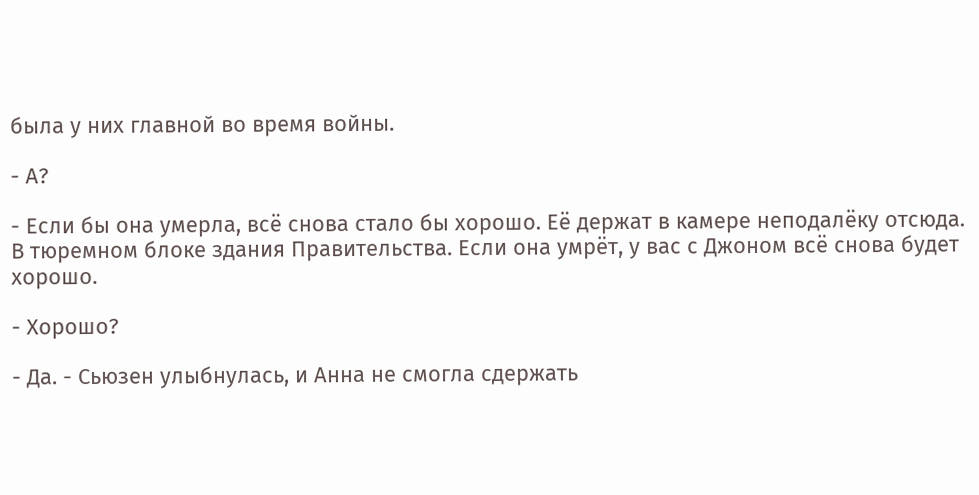была у них главной во время войны.

- А?

- Если бы она умерла, всё снова стало бы хорошо. Её держат в камере неподалёку отсюда. В тюремном блоке здания Правительства. Если она умрёт, у вас с Джоном всё снова будет хорошо.

- Хорошо?

- Да. - Сьюзен улыбнулась, и Анна не смогла сдержать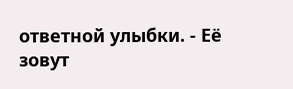ответной улыбки. - Её зовут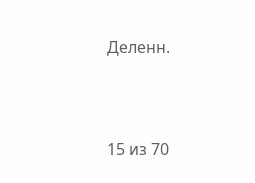Деленн.



15 из 70